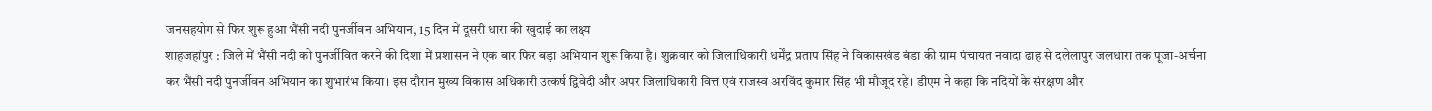जनसहयोग से फिर शुरू हुआ भैंसी नदी पुनर्जीवन अभियान, 15 दिन में दूसरी धारा की खुदाई का लक्ष्य
शाहजहांपुर : जिले में भैंसी नदी को पुनर्जीवित करने की दिशा में प्रशासन ने एक बार फिर बड़ा अभियान शुरू किया है। शुक्रवार को जिलाधिकारी धर्मेंद्र प्रताप सिंह ने विकासखंड बंडा की ग्राम पंचायत नवादा ढाह से दलेलापुर जलधारा तक पूजा-अर्चना कर भैंसी नदी पुनर्जीवन अभियान का शुभारंभ किया। इस दौरान मुख्य विकास अधिकारी उत्कर्ष द्विवेदी और अपर जिलाधिकारी वित्त एवं राजस्व अरविंद कुमार सिंह भी मौजूद रहे। डीएम ने कहा कि नदियों के संरक्षण और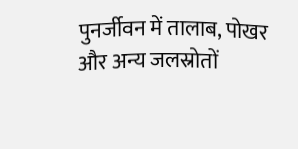पुनर्जीवन में तालाब, पोखर और अन्य जलस्रोतों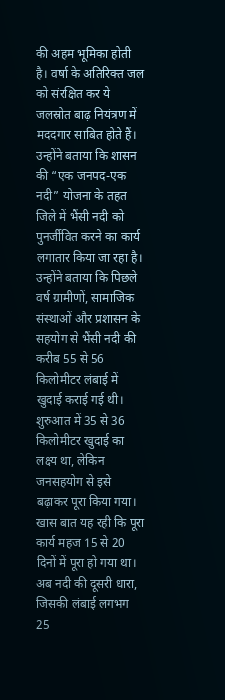की अहम भूमिका होती है। वर्षा के अतिरिक्त जल को संरक्षित कर ये जलस्रोत बाढ़ नियंत्रण में मददगार साबित होते हैं। उन्होंने बताया कि शासन की “एक जनपद-एक नदी” योजना के तहत जिले में भैंसी नदी को पुनर्जीवित करने का कार्य लगातार किया जा रहा है। उन्होंने बताया कि पिछले वर्ष ग्रामीणों, सामाजिक संस्थाओं और प्रशासन के सहयोग से भैंसी नदी की करीब 55 से 56 किलोमीटर लंबाई में खुदाई कराई गई थी। शुरुआत में 35 से 36 किलोमीटर खुदाई का लक्ष्य था, लेकिन जनसहयोग से इसे बढ़ाकर पूरा किया गया। खास बात यह रही कि पूरा कार्य महज 15 से 20 दिनों में पूरा हो गया था। अब नदी की दूसरी धारा, जिसकी लंबाई लगभग 25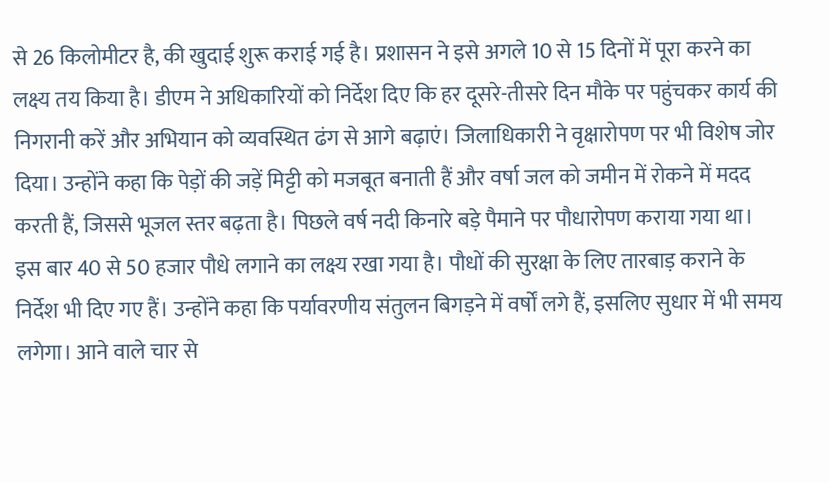से 26 किलोमीटर है, की खुदाई शुरू कराई गई है। प्रशासन ने इसे अगले 10 से 15 दिनों में पूरा करने का लक्ष्य तय किया है। डीएम ने अधिकारियों को निर्देश दिए कि हर दूसरे-तीसरे दिन मौके पर पहुंचकर कार्य की निगरानी करें और अभियान को व्यवस्थित ढंग से आगे बढ़ाएं। जिलाधिकारी ने वृक्षारोपण पर भी विशेष जोर दिया। उन्होंने कहा कि पेड़ों की जड़ें मिट्टी को मजबूत बनाती हैं और वर्षा जल को जमीन में रोकने में मदद करती हैं, जिससे भूजल स्तर बढ़ता है। पिछले वर्ष नदी किनारे बड़े पैमाने पर पौधारोपण कराया गया था। इस बार 40 से 50 हजार पौधे लगाने का लक्ष्य रखा गया है। पौधों की सुरक्षा के लिए तारबाड़ कराने के निर्देश भी दिए गए हैं। उन्होंने कहा कि पर्यावरणीय संतुलन बिगड़ने में वर्षों लगे हैं, इसलिए सुधार में भी समय लगेगा। आने वाले चार से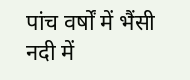पांच वर्षों में भैंसी नदी में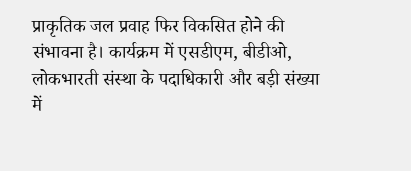प्राकृतिक जल प्रवाह फिर विकसित होने की संभावना है। कार्यक्रम में एसडीएम, बीडीओ, लोकभारती संस्था के पदाधिकारी और बड़ी संख्या में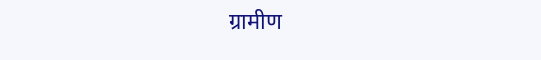ग्रामीण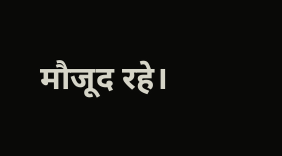मौजूद रहे।